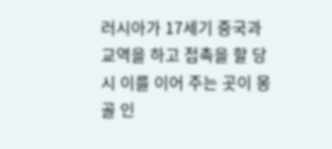러시아가 17세기 중국과 교역을 하고 접촉을 할 당시 이를 이어 주는 곳이 몽골 인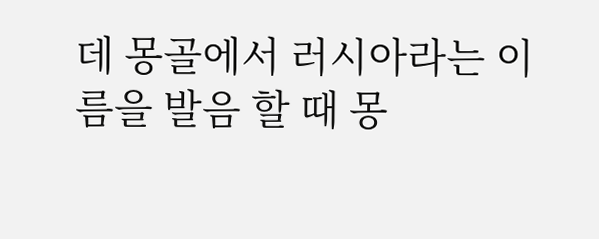데 몽골에서 러시아라는 이름을 발음 할 때 몽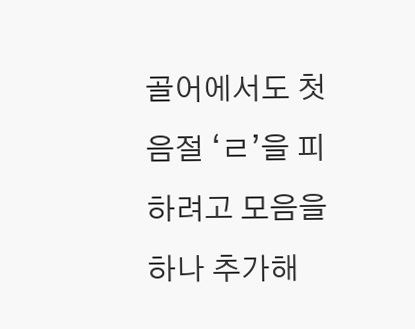골어에서도 첫 음절 ‘ㄹ’을 피하려고 모음을 하나 추가해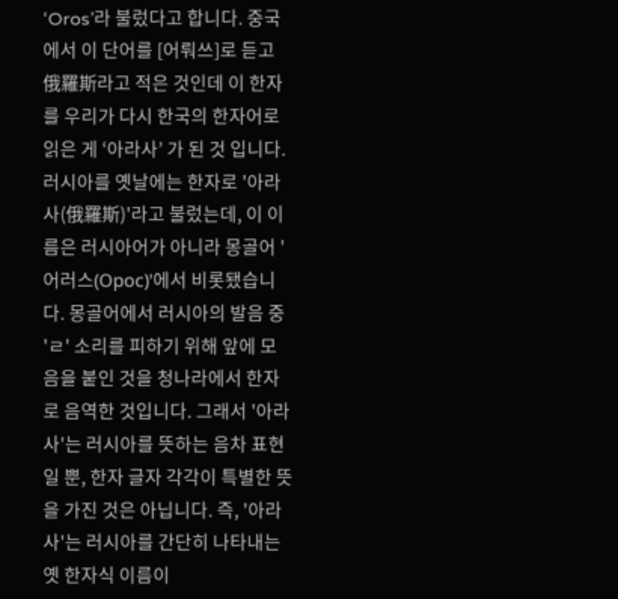‘Oros’라 불렀다고 합니다. 중국에서 이 단어를 [어뤄쓰]로 듣고 俄羅斯라고 적은 것인데 이 한자를 우리가 다시 한국의 한자어로 읽은 게 ‘아라사’ 가 된 것 입니다.
러시아를 옛날에는 한자로 '아라사(俄羅斯)'라고 불렀는데, 이 이름은 러시아어가 아니라 몽골어 '어러스(Орос)'에서 비롯됐습니다. 몽골어에서 러시아의 발음 중 'ㄹ' 소리를 피하기 위해 앞에 모음을 붙인 것을 청나라에서 한자로 음역한 것입니다. 그래서 '아라사'는 러시아를 뜻하는 음차 표현일 뿐, 한자 글자 각각이 특별한 뜻을 가진 것은 아닙니다. 즉, '아라사'는 러시아를 간단히 나타내는 옛 한자식 이름이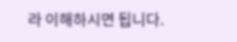라 이해하시면 됩니다.